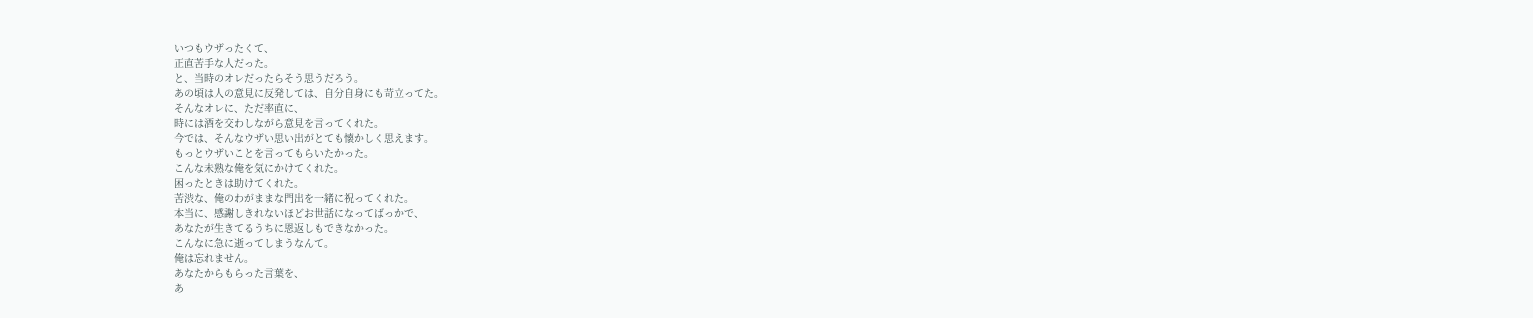いつもウザったくて、
正直苦手な人だった。
と、当時のオレだったらそう思うだろう。
あの頃は人の意見に反発しては、自分自身にも苛立ってた。
そんなオレに、ただ率直に、
時には酒を交わしながら意見を言ってくれた。
今では、そんなウザい思い出がとても懐かしく思えます。
もっとウザいことを言ってもらいたかった。
こんな未熟な俺を気にかけてくれた。
困ったときは助けてくれた。
苦渋な、俺のわがままな門出を一緒に祝ってくれた。
本当に、感謝しきれないほどお世話になってばっかで、
あなたが生きてるうちに恩返しもできなかった。
こんなに急に逝ってしまうなんて。
俺は忘れません。
あなたからもらった言葉を、
あ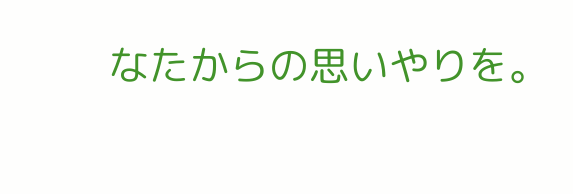なたからの思いやりを。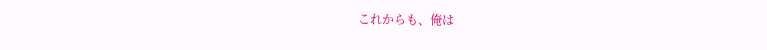これからも、俺は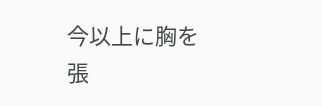今以上に胸を張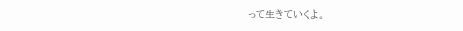って生きていくよ。